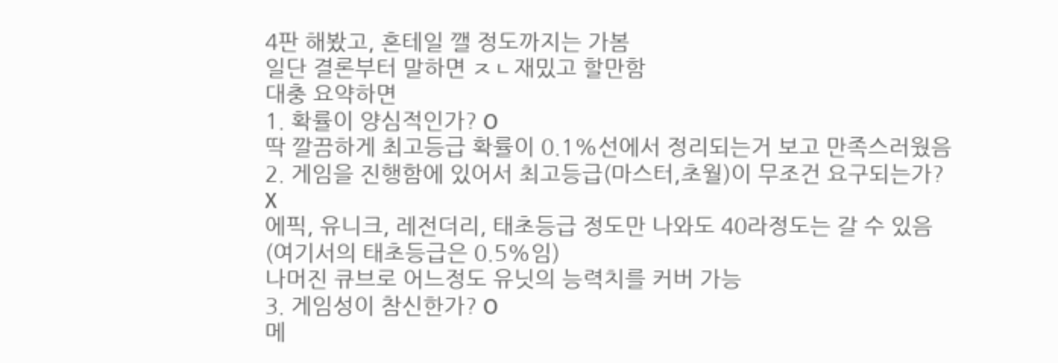4판 해봤고, 혼테일 깰 정도까지는 가봄
일단 결론부터 말하면 ㅈㄴ재밌고 할만함
대충 요약하면
1. 확률이 양심적인가? O
딱 깔끔하게 최고등급 확률이 0.1%선에서 정리되는거 보고 만족스러웠음
2. 게임을 진행함에 있어서 최고등급(마스터,초월)이 무조건 요구되는가? X
에픽, 유니크, 레전더리, 태초등급 정도만 나와도 40라정도는 갈 수 있음 (여기서의 태초등급은 0.5%임)
나머진 큐브로 어느정도 유닛의 능력치를 커버 가능
3. 게임성이 참신한가? O
메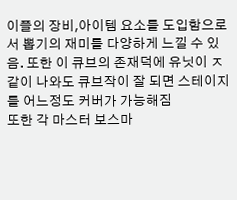이플의 장비,아이템 요소를 도입함으로서 뽑기의 재미를 다양하게 느낄 수 있음. 또한 이 큐브의 존재덕에 유닛이 ㅈ같이 나와도 큐브작이 잘 되면 스테이지를 어느정도 커버가 가능해짐
또한 각 마스터 보스마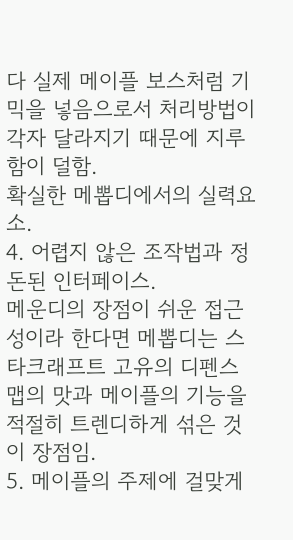다 실제 메이플 보스처럼 기믹을 넣음으로서 처리방법이 각자 달라지기 때문에 지루함이 덜함.
확실한 메뽑디에서의 실력요소.
4. 어렵지 않은 조작법과 정돈된 인터페이스.
메운디의 장점이 쉬운 접근성이라 한다면 메뽑디는 스타크래프트 고유의 디펜스맵의 맛과 메이플의 기능을 적절히 트렌디하게 섞은 것이 장점임.
5. 메이플의 주제에 걸맞게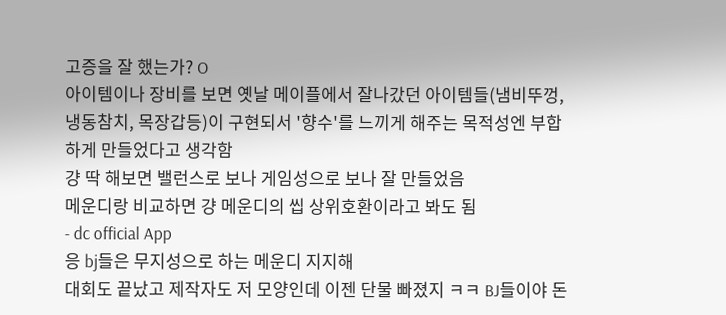고증을 잘 했는가? O
아이템이나 장비를 보면 옛날 메이플에서 잘나갔던 아이템들(냄비뚜껑, 냉동참치, 목장갑등)이 구현되서 '향수'를 느끼게 해주는 목적성엔 부합하게 만들었다고 생각함
걍 딱 해보면 밸런스로 보나 게임성으로 보나 잘 만들었음
메운디랑 비교하면 걍 메운디의 씹 상위호환이라고 봐도 됨
- dc official App
응 bj들은 무지성으로 하는 메운디 지지해
대회도 끝났고 제작자도 저 모양인데 이젠 단물 빠졌지 ㅋㅋ BJ들이야 돈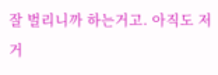잘 벌리니까 하는거고. 아직도 저거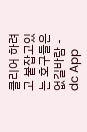클리어 하려고 붙잡고있는 호구들은 없길바람 - dc App